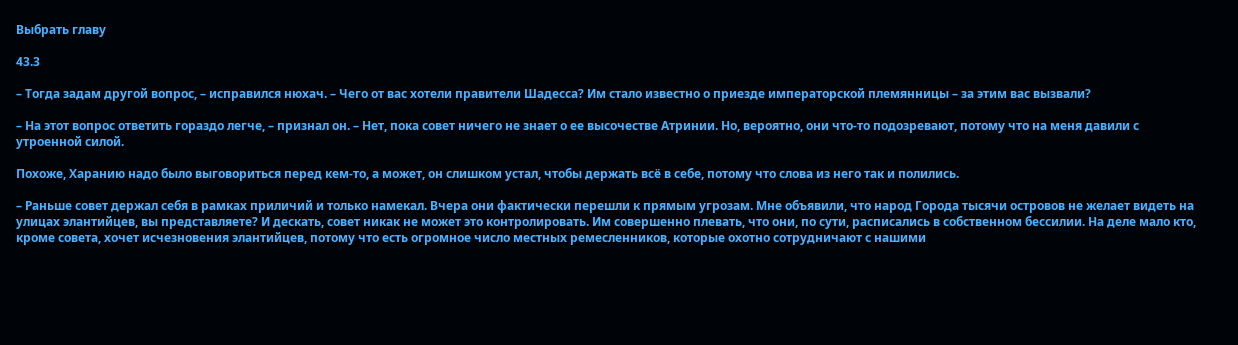Выбрать главу

43.3

– Тогда задам другой вопрос, – исправился нюхач. – Чего от вас хотели правители Шадесса? Им стало известно о приезде императорской племянницы – за этим вас вызвали?

– На этот вопрос ответить гораздо легче, – признал он. – Нет, пока совет ничего не знает о ее высочестве Атринии. Но, вероятно, они что-то подозревают, потому что на меня давили с утроенной силой.

Похоже, Харанию надо было выговориться перед кем-то, а может, он слишком устал, чтобы держать всё в себе, потому что слова из него так и полились.

– Раньше совет держал себя в рамках приличий и только намекал. Вчера они фактически перешли к прямым угрозам. Мне объявили, что народ Города тысячи островов не желает видеть на улицах элантийцев, вы представляете? И дескать, совет никак не может это контролировать. Им совершенно плевать, что они, по сути, расписались в собственном бессилии. На деле мало кто, кроме совета, хочет исчезновения элантийцев, потому что есть огромное число местных ремесленников, которые охотно сотрудничают с нашими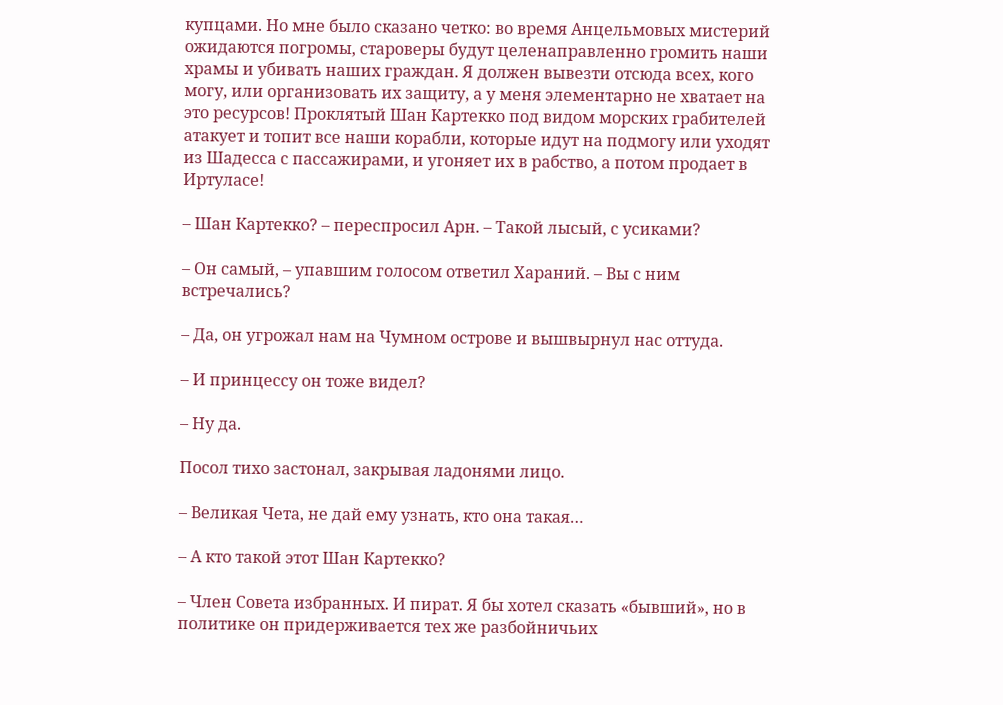купцами. Но мне было сказано четко: во время Анцельмовых мистерий ожидаются погромы, староверы будут целенаправленно громить наши храмы и убивать наших граждан. Я должен вывезти отсюда всех, кого могу, или организовать их защиту, а у меня элементарно не хватает на это ресурсов! Проклятый Шан Картекко под видом морских грабителей атакует и топит все наши корабли, которые идут на подмогу или уходят из Шадесса с пассажирами, и угоняет их в рабство, а потом продает в Иртуласе!

– Шан Картекко? – переспросил Арн. – Такой лысый, с усиками?

– Он самый, – упавшим голосом ответил Хараний. – Вы с ним встречались?

– Да, он угрожал нам на Чумном острове и вышвырнул нас оттуда.

– И принцессу он тоже видел?

– Ну да.

Посол тихо застонал, закрывая ладонями лицо.

– Великая Чета, не дай ему узнать, кто она такая…

– А кто такой этот Шан Картекко?

– Член Совета избранных. И пират. Я бы хотел сказать «бывший», но в политике он придерживается тех же разбойничьих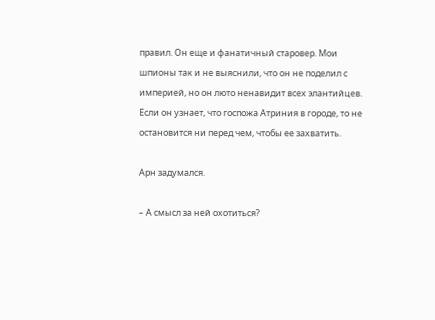правил. Он еще и фанатичный старовер. Мои шпионы так и не выяснили, что он не поделил с империей, но он люто ненавидит всех элантийцев. Если он узнает, что госпожа Атриния в городе, то не остановится ни перед чем, чтобы ее захватить.

Арн задумался.

– А смысл за ней охотиться?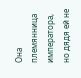Она племянница императора, но дядя ей не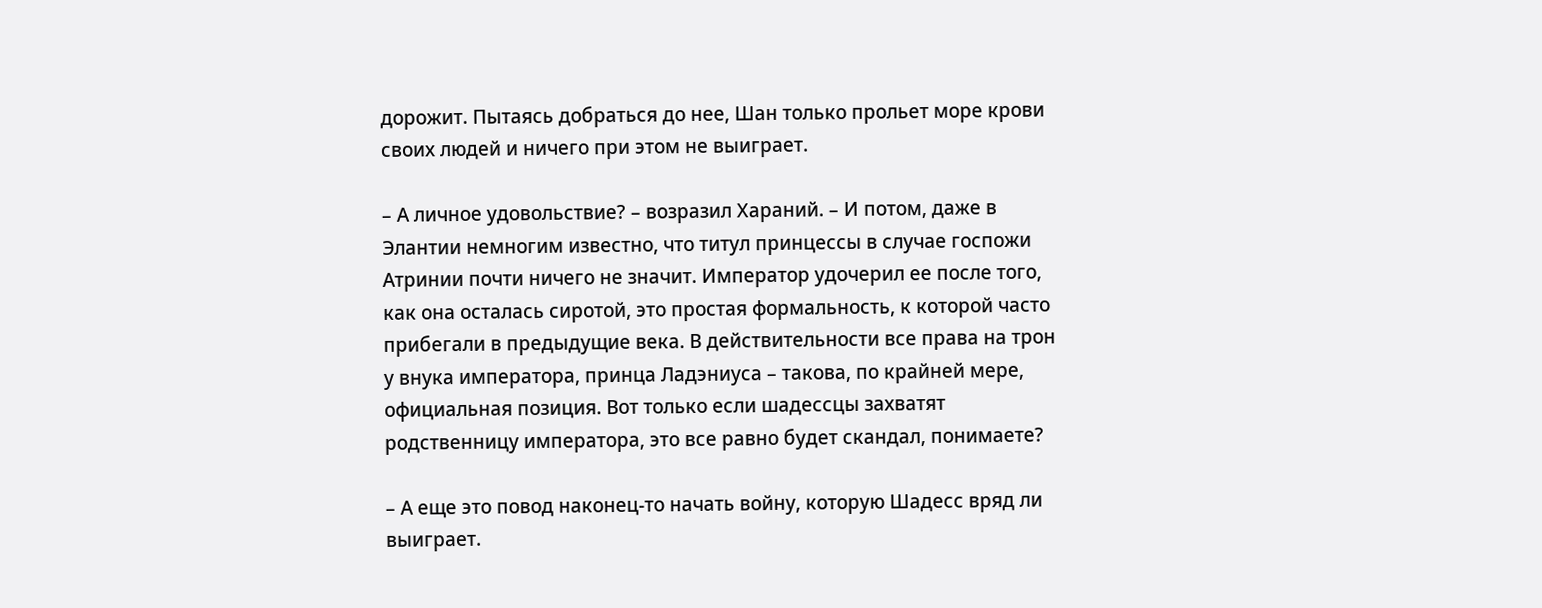дорожит. Пытаясь добраться до нее, Шан только прольет море крови своих людей и ничего при этом не выиграет.

– А личное удовольствие? – возразил Хараний. – И потом, даже в Элантии немногим известно, что титул принцессы в случае госпожи Атринии почти ничего не значит. Император удочерил ее после того, как она осталась сиротой, это простая формальность, к которой часто прибегали в предыдущие века. В действительности все права на трон у внука императора, принца Ладэниуса – такова, по крайней мере, официальная позиция. Вот только если шадессцы захватят родственницу императора, это все равно будет скандал, понимаете?

– А еще это повод наконец-то начать войну, которую Шадесс вряд ли выиграет.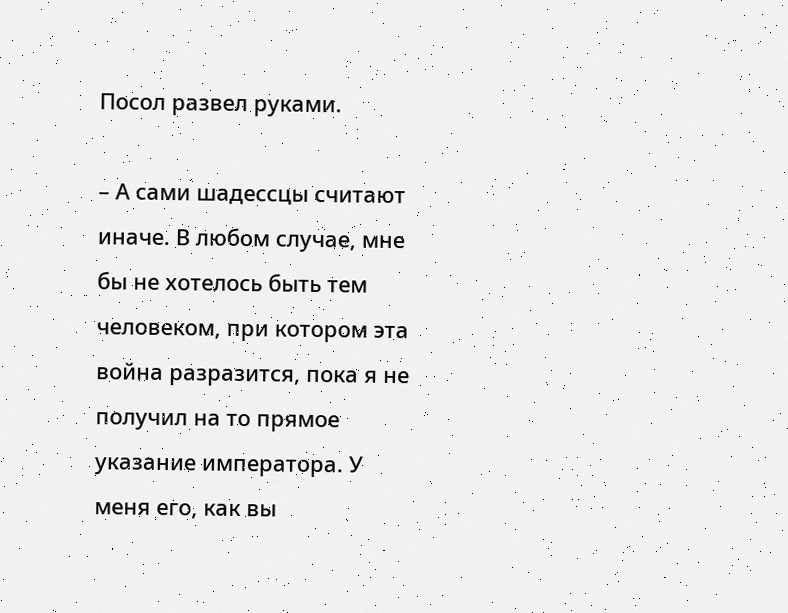Посол развел руками.

– А сами шадессцы считают иначе. В любом случае, мне бы не хотелось быть тем человеком, при котором эта война разразится, пока я не получил на то прямое указание императора. У меня его, как вы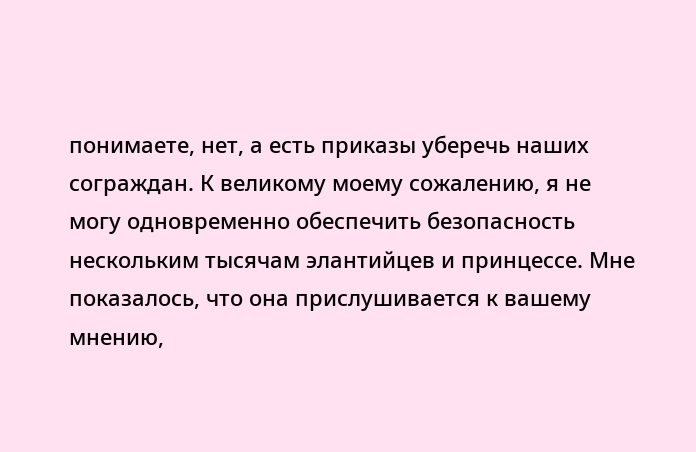понимаете, нет, а есть приказы уберечь наших сограждан. К великому моему сожалению, я не могу одновременно обеспечить безопасность нескольким тысячам элантийцев и принцессе. Мне показалось, что она прислушивается к вашему мнению,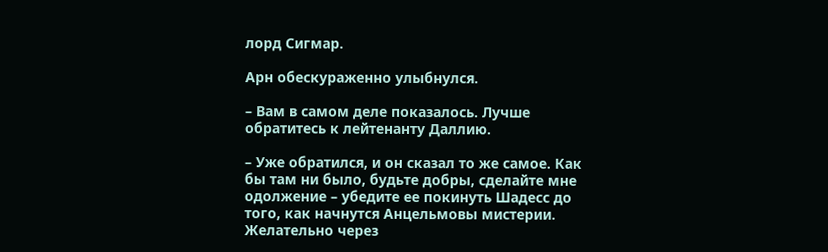лорд Сигмар.

Арн обескураженно улыбнулся.

– Вам в самом деле показалось. Лучше обратитесь к лейтенанту Даллию.

– Уже обратился, и он сказал то же самое. Как бы там ни было, будьте добры, сделайте мне одолжение – убедите ее покинуть Шадесс до того, как начнутся Анцельмовы мистерии. Желательно через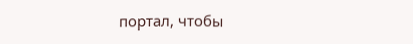портал, чтобы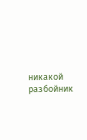никакой разбойник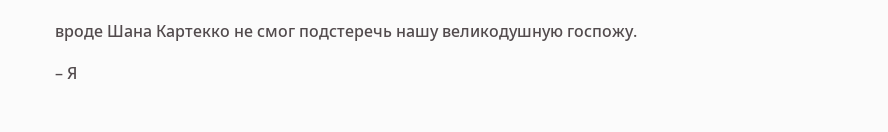вроде Шана Картекко не смог подстеречь нашу великодушную госпожу.

– Я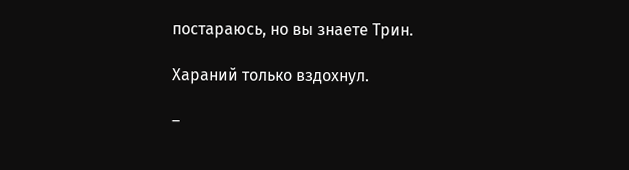постараюсь, но вы знаете Трин.

Хараний только вздохнул.

–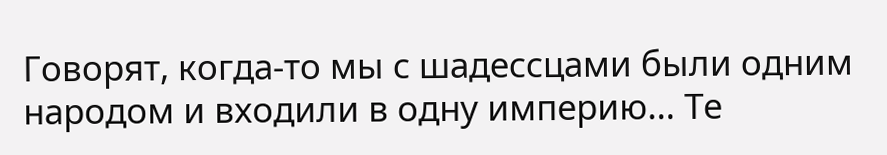Говорят, когда-то мы с шадессцами были одним народом и входили в одну империю… Те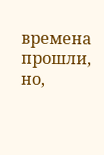времена прошли, но,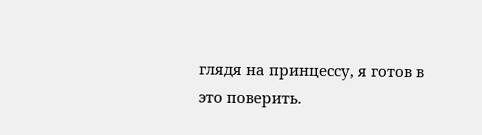глядя на принцессу, я готов в это поверить.